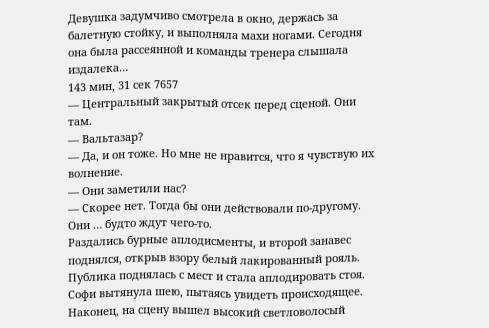Девушка задумчиво смотрела в окно, держась за балетную стойку, и выполняла махи ногами. Сегодня она была рассеянной и команды тренера слышала издалека…
143 мин, 31 сек 7657
— Центральный закрытый отсек перед сценой. Они там.
— Вальтазар?
— Да, и он тоже. Но мне не нравится, что я чувствую их волнение.
— Они заметили нас?
— Скорее нет. Тогда бы они действовали по-другому. Они … будто ждут чего-то.
Раздались бурные аплодисменты, и второй занавес поднялся, открыв взору белый лакированный рояль. Публика поднялась с мест и стала аплодировать стоя. Софи вытянула шею, пытаясь увидеть происходящее. Наконец, на сцену вышел высокий светловолосый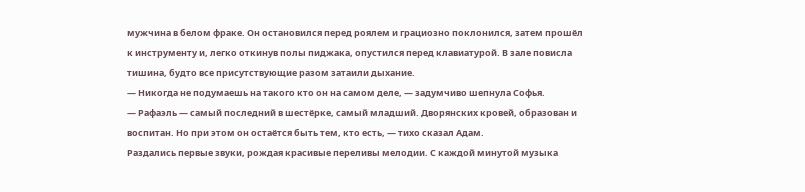мужчина в белом фраке. Он остановился перед роялем и грациозно поклонился, затем прошёл к инструменту и, легко откинув полы пиджака, опустился перед клавиатурой. В зале повисла тишина, будто все присутствующие разом затаили дыхание.
— Никогда не подумаешь на такого кто он на самом деле, — задумчиво шепнула Софья.
— Рафаэль — самый последний в шестёрке, самый младший. Дворянских кровей, образован и воспитан. Но при этом он остаётся быть тем, кто есть, — тихо сказал Адам.
Раздались первые звуки, рождая красивые переливы мелодии. С каждой минутой музыка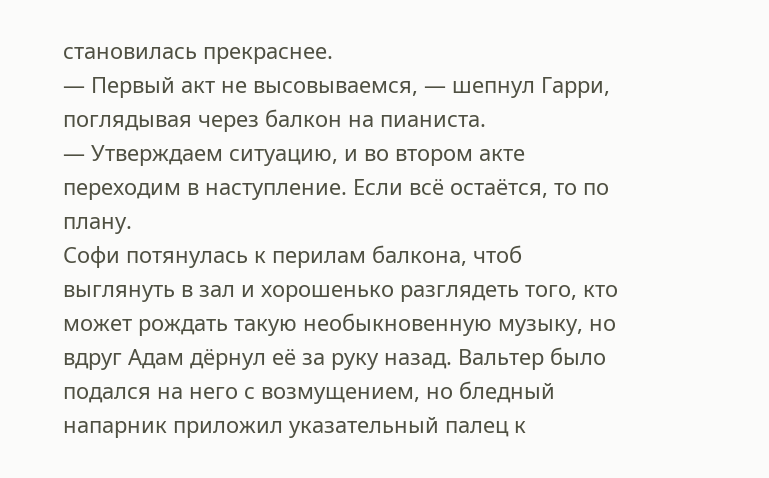становилась прекраснее.
— Первый акт не высовываемся, — шепнул Гарри, поглядывая через балкон на пианиста.
— Утверждаем ситуацию, и во втором акте переходим в наступление. Если всё остаётся, то по плану.
Софи потянулась к перилам балкона, чтоб выглянуть в зал и хорошенько разглядеть того, кто может рождать такую необыкновенную музыку, но вдруг Адам дёрнул её за руку назад. Вальтер было подался на него с возмущением, но бледный напарник приложил указательный палец к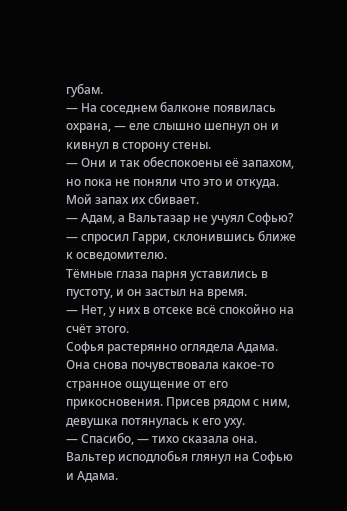губам.
— На соседнем балконе появилась охрана, — еле слышно шепнул он и кивнул в сторону стены.
— Они и так обеспокоены её запахом, но пока не поняли что это и откуда. Мой запах их сбивает.
— Адам, а Вальтазар не учуял Софью? — спросил Гарри, склонившись ближе к осведомителю.
Тёмные глаза парня уставились в пустоту, и он застыл на время.
— Нет, у них в отсеке всё спокойно на счёт этого.
Софья растерянно оглядела Адама. Она снова почувствовала какое-то странное ощущение от его прикосновения. Присев рядом с ним, девушка потянулась к его уху.
— Спасибо, — тихо сказала она.
Вальтер исподлобья глянул на Софью и Адама.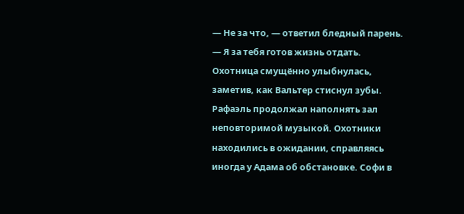— Не за что, — ответил бледный парень.
— Я за тебя готов жизнь отдать.
Охотница смущённо улыбнулась, заметив, как Вальтер стиснул зубы.
Рафаэль продолжал наполнять зал неповторимой музыкой. Охотники находились в ожидании, справляясь иногда у Адама об обстановке. Софи в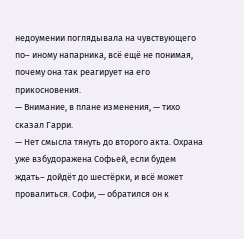недоумении поглядывала на чувствующего по– иному напарника, всё ещё не понимая, почему она так реагирует на его прикосновения.
— Внимание, в плане изменения, — тихо сказал Гарри.
— Нет смысла тянуть до второго акта. Охрана уже взбудоражена Софьей, если будем ждать– дойдёт до шестёрки, и всё может провалиться. Софи, — обратился он к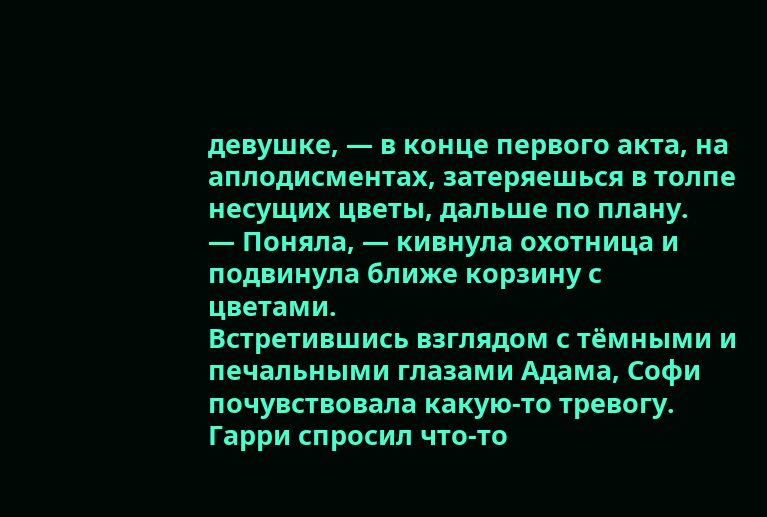девушке, — в конце первого акта, на аплодисментах, затеряешься в толпе несущих цветы, дальше по плану.
— Поняла, — кивнула охотница и подвинула ближе корзину с цветами.
Встретившись взглядом с тёмными и печальными глазами Адама, Софи почувствовала какую-то тревогу.
Гарри спросил что-то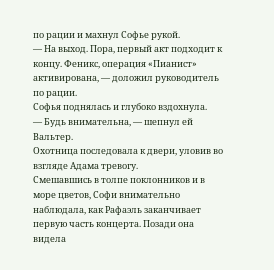по рации и махнул Софье рукой.
— На выход. Пора, первый акт подходит к концу. Феникс, операция «Пианист» активирована, — доложил руководитель по рации.
Софья поднялась и глубоко вздохнула.
— Будь внимательна, — шепнул ей Вальтер.
Охотница последовала к двери, уловив во взгляде Адама тревогу.
Смешавшись в толпе поклонников и в море цветов, Софи внимательно наблюдала, как Рафаэль заканчивает первую часть концерта. Позади она видела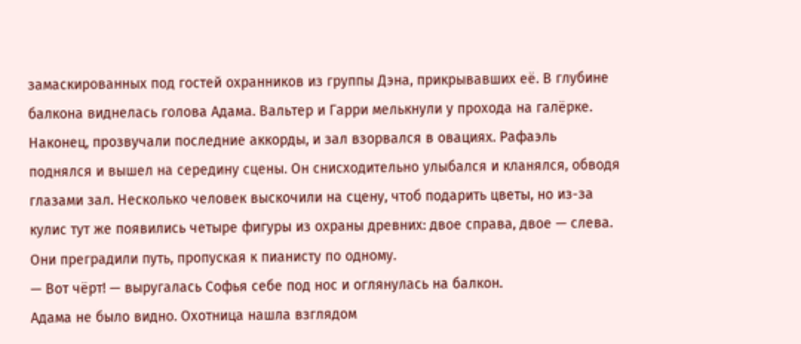замаскированных под гостей охранников из группы Дэна, прикрывавших её. В глубине балкона виднелась голова Адама. Вальтер и Гарри мелькнули у прохода на галёрке.
Наконец, прозвучали последние аккорды, и зал взорвался в овациях. Рафаэль поднялся и вышел на середину сцены. Он снисходительно улыбался и кланялся, обводя глазами зал. Несколько человек выскочили на сцену, чтоб подарить цветы, но из-за кулис тут же появились четыре фигуры из охраны древних: двое справа, двое — слева. Они преградили путь, пропуская к пианисту по одному.
— Вот чёрт! — выругалась Софья себе под нос и оглянулась на балкон.
Адама не было видно. Охотница нашла взглядом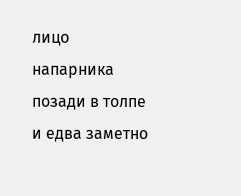лицо напарника позади в толпе и едва заметно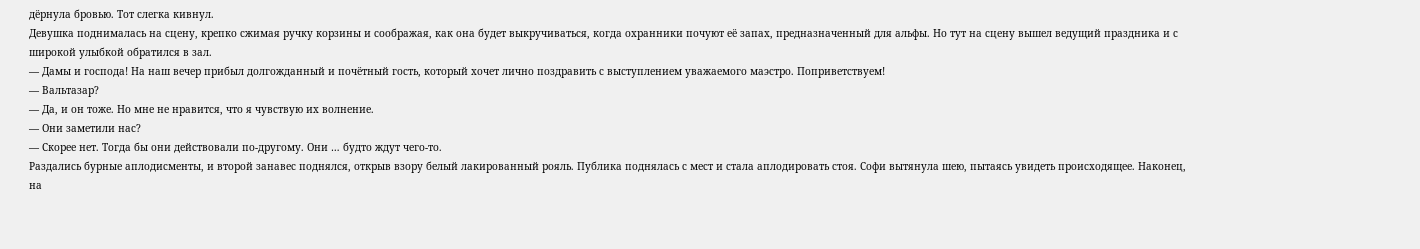дёрнула бровью. Тот слегка кивнул.
Девушка поднималась на сцену, крепко сжимая ручку корзины и соображая, как она будет выкручиваться, когда охранники почуют её запах, предназначенный для альфы. Но тут на сцену вышел ведущий праздника и с широкой улыбкой обратился в зал.
— Дамы и господа! На наш вечер прибыл долгожданный и почётный гость, который хочет лично поздравить с выступлением уважаемого маэстро. Поприветствуем!
— Вальтазар?
— Да, и он тоже. Но мне не нравится, что я чувствую их волнение.
— Они заметили нас?
— Скорее нет. Тогда бы они действовали по-другому. Они … будто ждут чего-то.
Раздались бурные аплодисменты, и второй занавес поднялся, открыв взору белый лакированный рояль. Публика поднялась с мест и стала аплодировать стоя. Софи вытянула шею, пытаясь увидеть происходящее. Наконец, на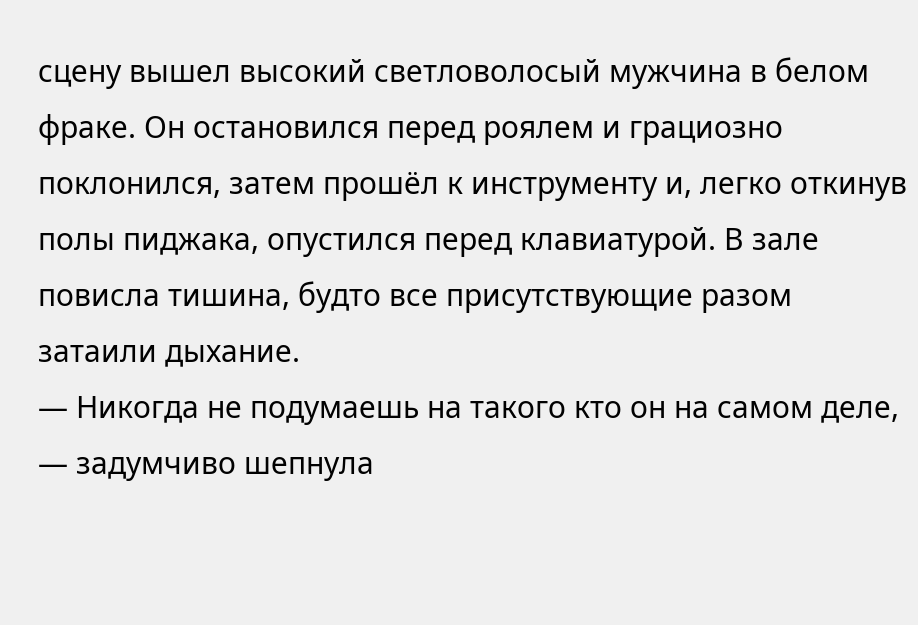сцену вышел высокий светловолосый мужчина в белом фраке. Он остановился перед роялем и грациозно поклонился, затем прошёл к инструменту и, легко откинув полы пиджака, опустился перед клавиатурой. В зале повисла тишина, будто все присутствующие разом затаили дыхание.
— Никогда не подумаешь на такого кто он на самом деле, — задумчиво шепнула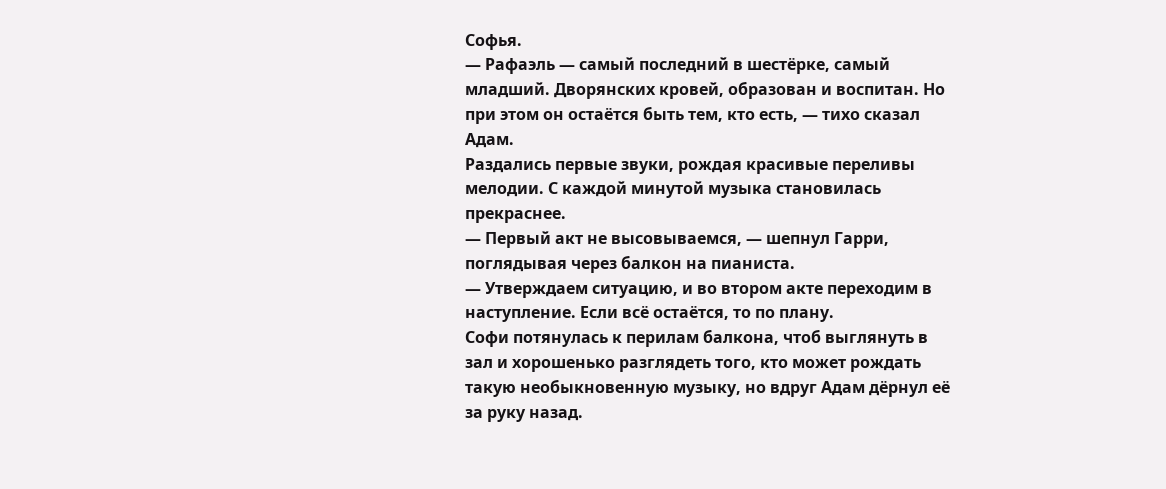Софья.
— Рафаэль — самый последний в шестёрке, самый младший. Дворянских кровей, образован и воспитан. Но при этом он остаётся быть тем, кто есть, — тихо сказал Адам.
Раздались первые звуки, рождая красивые переливы мелодии. С каждой минутой музыка становилась прекраснее.
— Первый акт не высовываемся, — шепнул Гарри, поглядывая через балкон на пианиста.
— Утверждаем ситуацию, и во втором акте переходим в наступление. Если всё остаётся, то по плану.
Софи потянулась к перилам балкона, чтоб выглянуть в зал и хорошенько разглядеть того, кто может рождать такую необыкновенную музыку, но вдруг Адам дёрнул её за руку назад.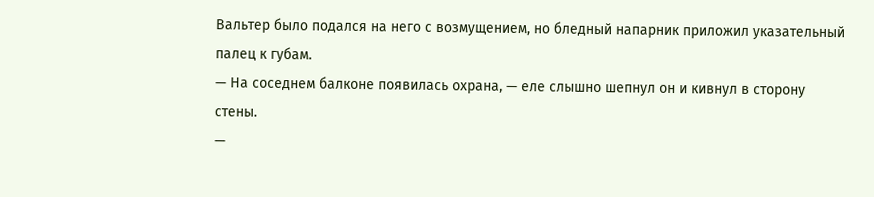Вальтер было подался на него с возмущением, но бледный напарник приложил указательный палец к губам.
— На соседнем балконе появилась охрана, — еле слышно шепнул он и кивнул в сторону стены.
—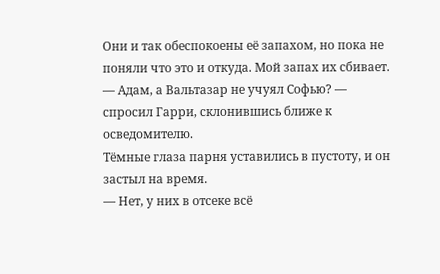Они и так обеспокоены её запахом, но пока не поняли что это и откуда. Мой запах их сбивает.
— Адам, а Вальтазар не учуял Софью? — спросил Гарри, склонившись ближе к осведомителю.
Тёмные глаза парня уставились в пустоту, и он застыл на время.
— Нет, у них в отсеке всё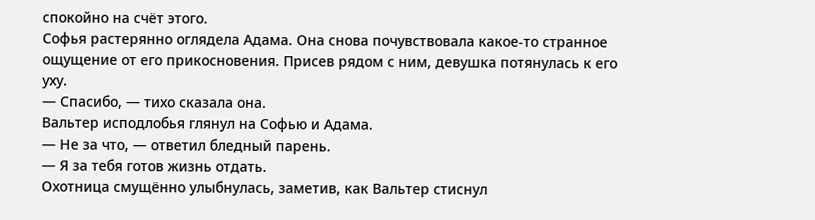спокойно на счёт этого.
Софья растерянно оглядела Адама. Она снова почувствовала какое-то странное ощущение от его прикосновения. Присев рядом с ним, девушка потянулась к его уху.
— Спасибо, — тихо сказала она.
Вальтер исподлобья глянул на Софью и Адама.
— Не за что, — ответил бледный парень.
— Я за тебя готов жизнь отдать.
Охотница смущённо улыбнулась, заметив, как Вальтер стиснул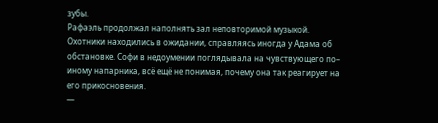зубы.
Рафаэль продолжал наполнять зал неповторимой музыкой. Охотники находились в ожидании, справляясь иногда у Адама об обстановке. Софи в недоумении поглядывала на чувствующего по– иному напарника, всё ещё не понимая, почему она так реагирует на его прикосновения.
—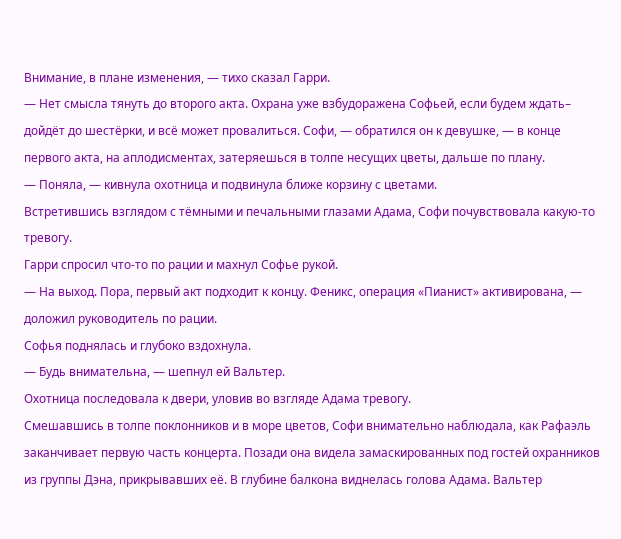Внимание, в плане изменения, — тихо сказал Гарри.
— Нет смысла тянуть до второго акта. Охрана уже взбудоражена Софьей, если будем ждать– дойдёт до шестёрки, и всё может провалиться. Софи, — обратился он к девушке, — в конце первого акта, на аплодисментах, затеряешься в толпе несущих цветы, дальше по плану.
— Поняла, — кивнула охотница и подвинула ближе корзину с цветами.
Встретившись взглядом с тёмными и печальными глазами Адама, Софи почувствовала какую-то тревогу.
Гарри спросил что-то по рации и махнул Софье рукой.
— На выход. Пора, первый акт подходит к концу. Феникс, операция «Пианист» активирована, — доложил руководитель по рации.
Софья поднялась и глубоко вздохнула.
— Будь внимательна, — шепнул ей Вальтер.
Охотница последовала к двери, уловив во взгляде Адама тревогу.
Смешавшись в толпе поклонников и в море цветов, Софи внимательно наблюдала, как Рафаэль заканчивает первую часть концерта. Позади она видела замаскированных под гостей охранников из группы Дэна, прикрывавших её. В глубине балкона виднелась голова Адама. Вальтер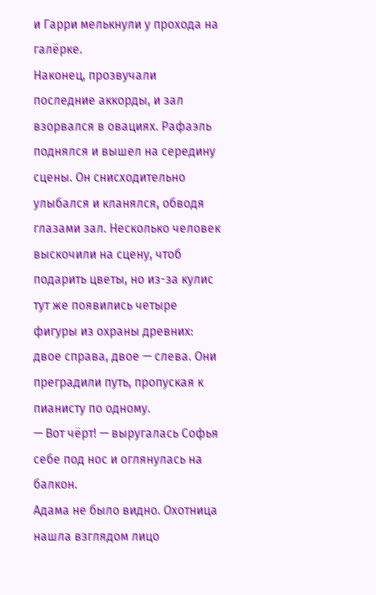и Гарри мелькнули у прохода на галёрке.
Наконец, прозвучали последние аккорды, и зал взорвался в овациях. Рафаэль поднялся и вышел на середину сцены. Он снисходительно улыбался и кланялся, обводя глазами зал. Несколько человек выскочили на сцену, чтоб подарить цветы, но из-за кулис тут же появились четыре фигуры из охраны древних: двое справа, двое — слева. Они преградили путь, пропуская к пианисту по одному.
— Вот чёрт! — выругалась Софья себе под нос и оглянулась на балкон.
Адама не было видно. Охотница нашла взглядом лицо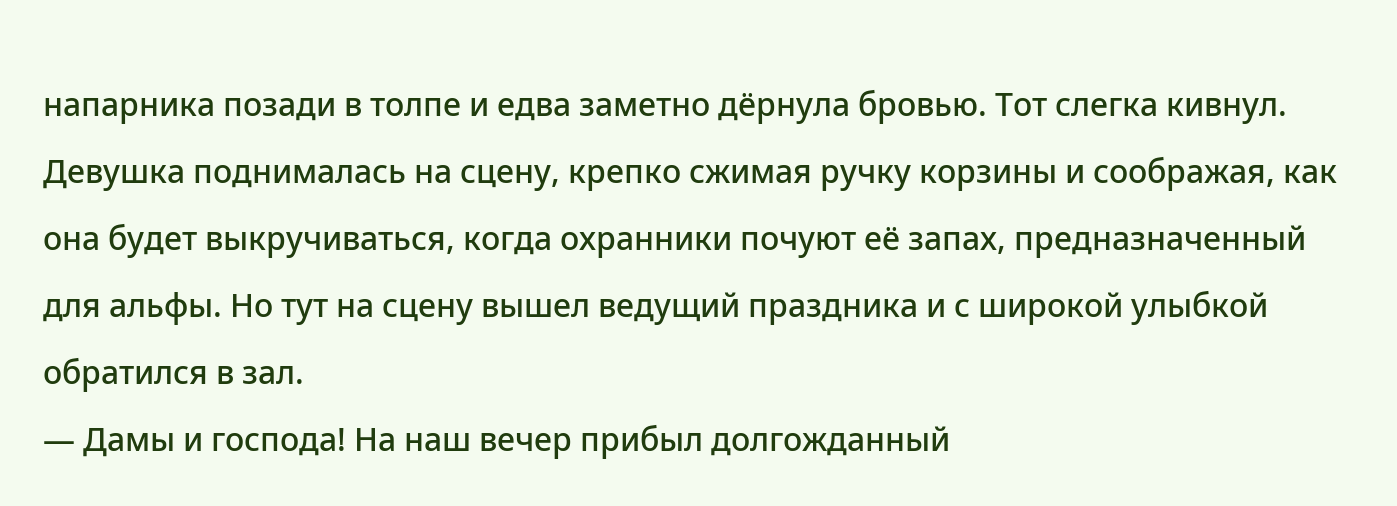напарника позади в толпе и едва заметно дёрнула бровью. Тот слегка кивнул.
Девушка поднималась на сцену, крепко сжимая ручку корзины и соображая, как она будет выкручиваться, когда охранники почуют её запах, предназначенный для альфы. Но тут на сцену вышел ведущий праздника и с широкой улыбкой обратился в зал.
— Дамы и господа! На наш вечер прибыл долгожданный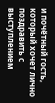и почётный гость, который хочет лично поздравить с выступлением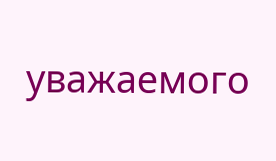уважаемого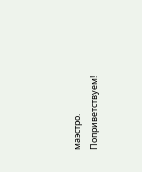маэстро. Поприветствуем!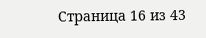Страница 16 из 43